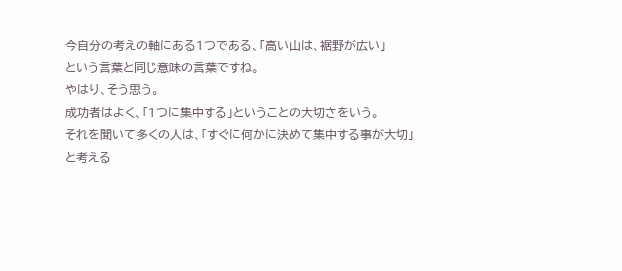今自分の考えの軸にある1つである、「高い山は、裾野が広い」
という言葉と同じ意味の言葉ですね。
やはり、そう思う。
成功者はよく、「1つに集中する」ということの大切さをいう。
それを聞いて多くの人は、「すぐに何かに決めて集中する事が大切」
と考える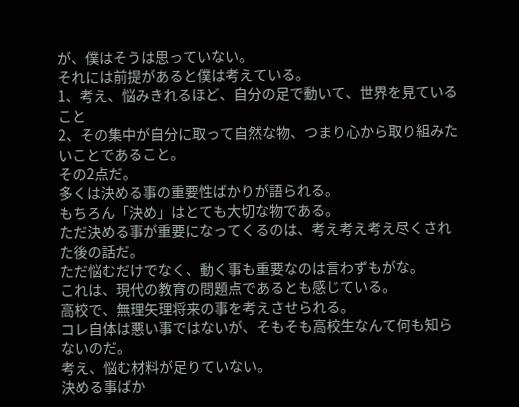が、僕はそうは思っていない。
それには前提があると僕は考えている。
1、考え、悩みきれるほど、自分の足で動いて、世界を見ていること
2、その集中が自分に取って自然な物、つまり心から取り組みたいことであること。
その2点だ。
多くは決める事の重要性ばかりが語られる。
もちろん「決め」はとても大切な物である。
ただ決める事が重要になってくるのは、考え考え考え尽くされた後の話だ。
ただ悩むだけでなく、動く事も重要なのは言わずもがな。
これは、現代の教育の問題点であるとも感じている。
高校で、無理矢理将来の事を考えさせられる。
コレ自体は悪い事ではないが、そもそも高校生なんて何も知らないのだ。
考え、悩む材料が足りていない。
決める事ばか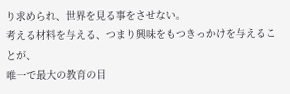り求められ、世界を見る事をさせない。
考える材料を与える、つまり興味をもつきっかけを与えることが、
唯一で最大の教育の目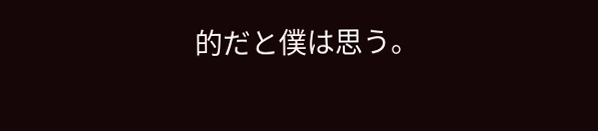的だと僕は思う。